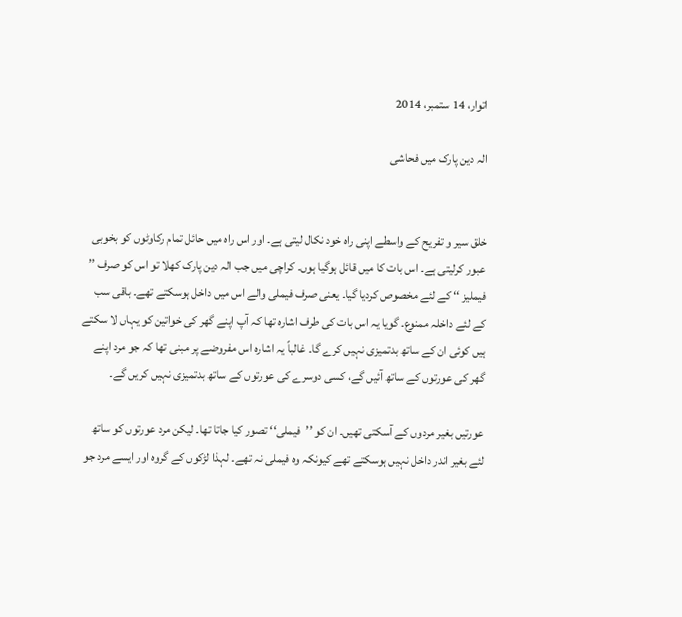اتوار، 14 ستمبر، 2014

الہ دین پارک میں فحاشی


خلق سیر و تفریح کے واسطے اپنی راہ خود نکال لیتی ہے۔ اور اس راہ میں حائل تمام رکاوٹوں کو بخوبی عبور کرلیتی ہے۔ اس بات کا میں قائل ہوگیا ہوں۔ کراچی میں جب الہ دین پارک کھلا تو اس کو صرف ’’ فیملیز ‘‘ کے لئے مخصوص کردیا گیا۔ یعنی صرف فیملی والے اس میں داخل ہوسکتے تھے۔ باقی سب کے لئے داخلہ ممنوع۔ گویا یہ اس بات کی طرف اشارہ تھا کہ آپ اپنے گھر کی خواتین کو یہاں لا سکتے ہیں کوئی ان کے ساتھ بدتمیزی نہیں کرے گا۔ غالباً یہ اشارہ اس مفروضے پر مبنی تھا کہ جو مرد اپنے گھر کی عورتوں کے ساتھ آئیں گے، کسی دوسرے کی عورتوں کے ساتھ بدتمیزی نہیں کریں گے۔

عورتیں بغیر مردوں کے آسکتی تھیں۔ ان کو ’’فیملی‘‘ تصور کیا جاتا تھا۔ لیکن مرد عورتوں کو ساتھ لئے بغیر اندر داخل نہیں ہوسکتے تھے کیونکہ وہ فیملی نہ تھے۔ لہذا لڑکوں کے گروہ اور ایسے مرد جو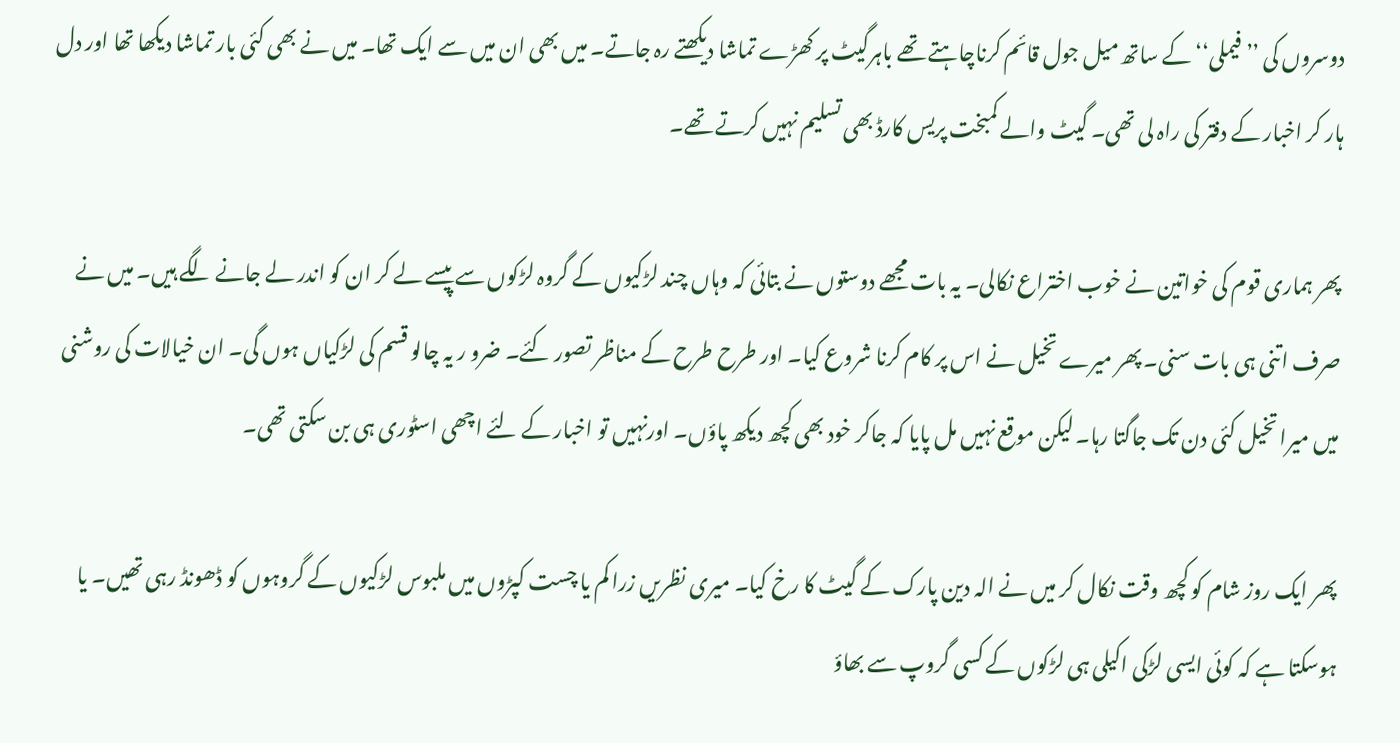دوسروں کی ’’فیملی‘‘ کے ساتھ میل جول قائم کرناچاہتے تھے باہرگیٹ پر کھڑے تماشا دیکھتے رہ جاتے۔ میں بھی ان میں سے ایک تھا۔ میں نے بھی کئی بار تماشا دیکھا تھا اور دل ہار کر اخبار کے دفتر کی راہ لی تھی۔ گیٹ والے کمبخت پریس کارڈ بھی تسلیم نہیں کرتے تھے۔

پھر ہماری قوم کی خواتین نے خوب اختراع نکالی۔ یہ بات مجھے دوستوں نے بتائی کہ وہاں چند لڑکیوں کے گروہ لڑکوں سے پیسے لے کر ان کو اندر لے جانے لگے ہیں۔ میں نے صرف اتنی ہی بات سنی۔ پھر میرے تخیل نے اس پر کام کرنا شروع کیا۔ اور طرح طرح کے مناظر تصور کئے۔ ضرو ر یہ چالو قسم کی لڑکیاں ہوں گی۔ ان خیالات کی روشنی میں میرا تخیل کئی دن تک جاگتا رہا۔ لیکن موقع نہیں مل پایا کہ جاکر خود بھی کچھ دیکھ پاؤں۔ اورنہیں تو اخبار کے لئے اچھی اسٹوری ہی بن سکتی تھی۔

پھر ایک روز شام کو کچھ وقت نکال کر میں نے الہ دین پارک کے گیٹ کا رخ کیا۔ میری نظریں زرا کم یا چست کپڑوں میں ملبوس لڑکیوں کے گروہوں کو ڈھونڈ رہی تھیں۔ یا ہوسکتا ہے کہ کوئی ایسی لڑکی اکیلی ہی لڑکوں کے کسی گروپ سے بھاؤ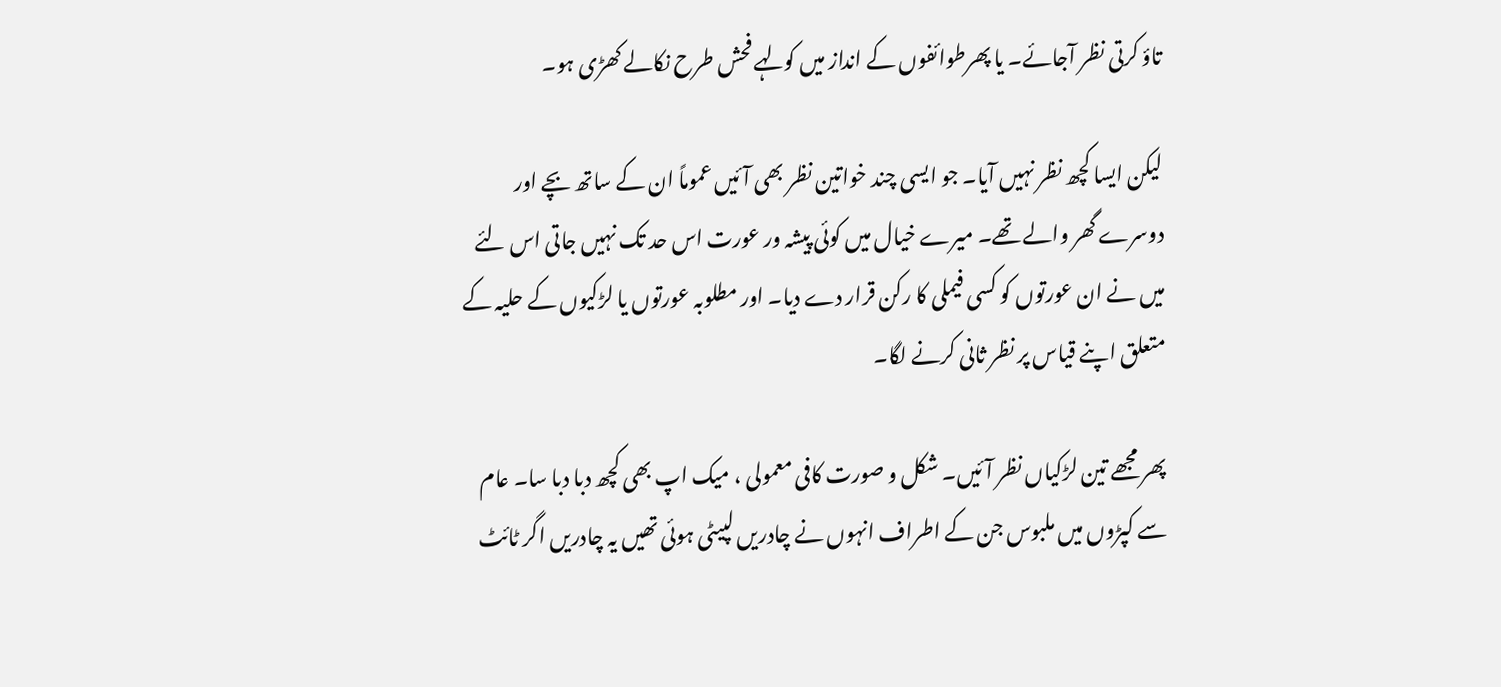تاؤ کرتی نظر آجائے۔ یا پھرطوائفوں کے انداز میں کولہے فحش طرح نکالے کھڑی ہو۔

لیکن ایسا کچھ نظر نہیں آیا۔ جو ایسی چند خواتین نظر بھی آئیں عموماً ان کے ساتھ بچے اور دوسرے گھر والے تھے۔ میرے خیال میں کوئی پیشہ ور عورت اس حد تک نہیں جاتی اس لئے میں نے ان عورتوں کو کسی فیملی کا رکن قرار دے دیا۔ اور مطلوبہ عورتوں یا لڑکیوں کے حلیہ کے متعلق اپنے قیاس پر نظر ثانی کرنے لگا۔

پھر مجھے تین لڑکیاں نظر آئیں۔ شکل و صورت کافی معمولی ، میک اپ بھی کچھ دبا دبا سا۔ عام سے کپڑوں میں ملبوس جن کے اطراف انہوں نے چادریں لپیٹی ہوئی تھیں یہ چادریں اگر ٹائٹ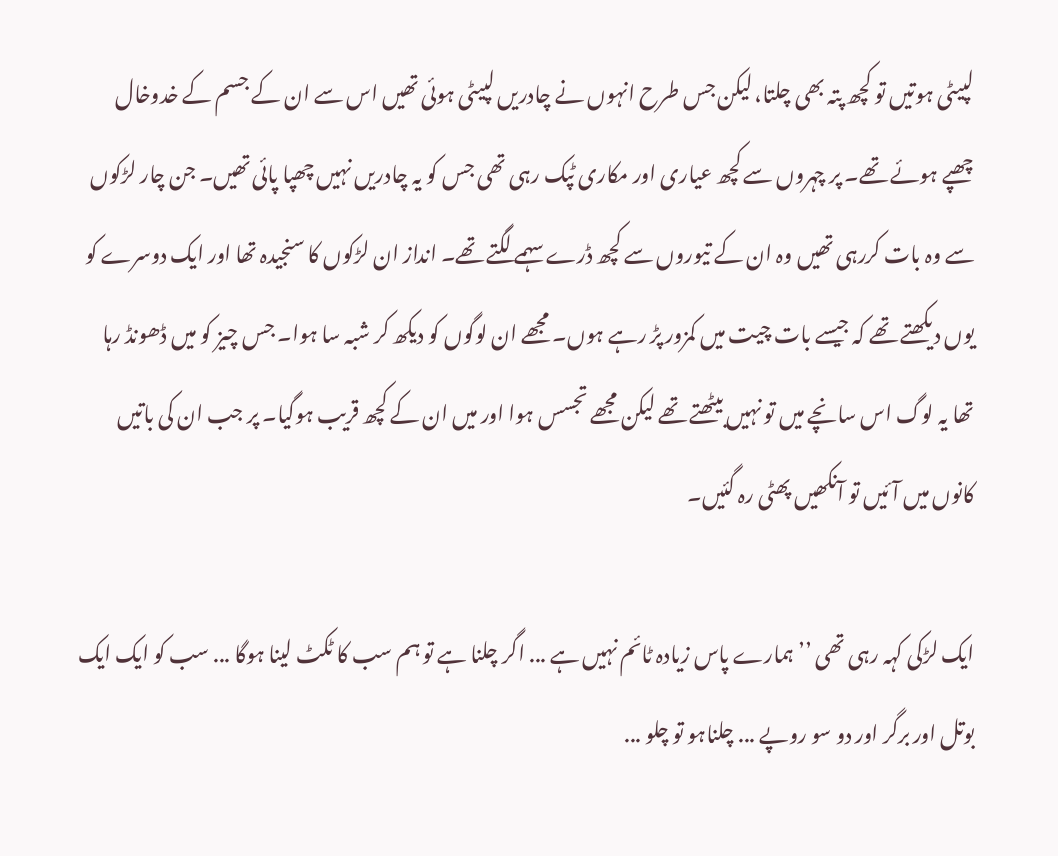لپیٹی ہوتیں تو کچھ پتہ بھی چلتا، لیکن جس طرح انہوں نے چادریں لپیٹی ہوئی تھیں اس سے ان کے جسم کے خدوخال چھپے ہوئے تھے۔ پر چہروں سے کچھ عیاری اور مکاری ٹپک رہی تھی جس کو یہ چادریں نہیں چھپا پائی تھیں۔ جن چار لڑکوں سے وہ بات کررہی تھیں وہ ان کے تیوروں سے کچھ ڈرے سہمے لگتے تھے۔ انداز ان لڑکوں کا سنجیدہ تھا اور ایک دوسرے کو یوں دیکھتے تھے کہ جیسے بات چیت میں کمزور پڑ رہے ہوں۔ مجھے ان لوگوں کو دیکھ کر شبہ سا ہوا۔ جس چیز کو میں ڈھونڈ رہا تھا یہ لوگ اس سانچے میں تو نہیں بیٹھتے تھے لیکن مجھے تجسس ہوا اور میں ان کے کچھ قریب ہوگیا۔ پر جب ان کی باتیں کانوں میں آئیں تو آنکھیں پھٹی رہ گئیں۔

ایک لڑکی کہہ رہی تھی ’’ ہمارے پاس زیادہ ٹائم نہیں ہے ... اگر چلنا ہے تو ہم سب کا ٹکٹ لینا ہوگا ... سب کو ایک ایک بوتل اور برگر اور دو سو روپے ... چلناہو تو چلو ...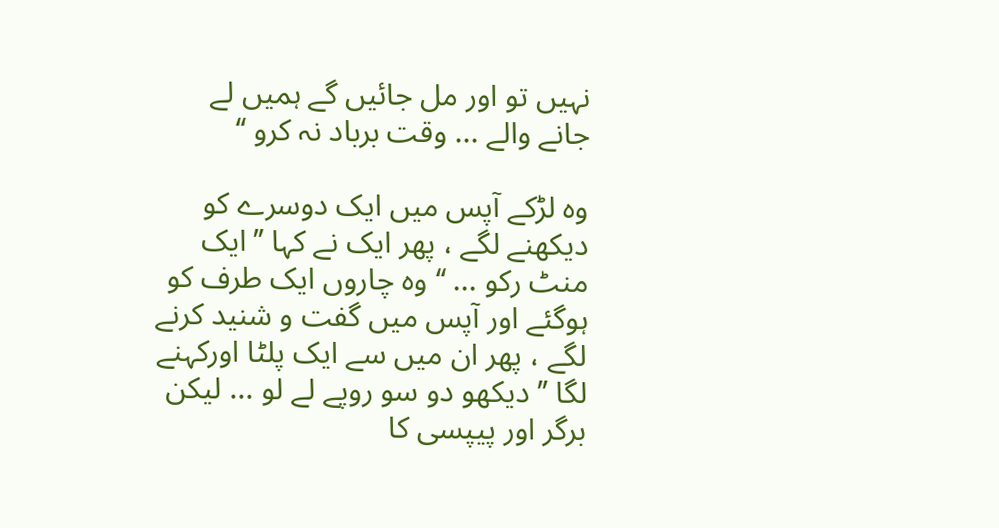نہیں تو اور مل جائیں گے ہمیں لے جانے والے ... وقت برباد نہ کرو ‘‘

وہ لڑکے آپس میں ایک دوسرے کو دیکھنے لگے ، پھر ایک نے کہا ’’ایک منٹ رکو ... ‘‘ وہ چاروں ایک طرف کو ہوگئے اور آپس میں گفت و شنید کرنے لگے ، پھر ان میں سے ایک پلٹا اورکہنے لگا ’’ دیکھو دو سو روپے لے لو ... لیکن برگر اور پیپسی کا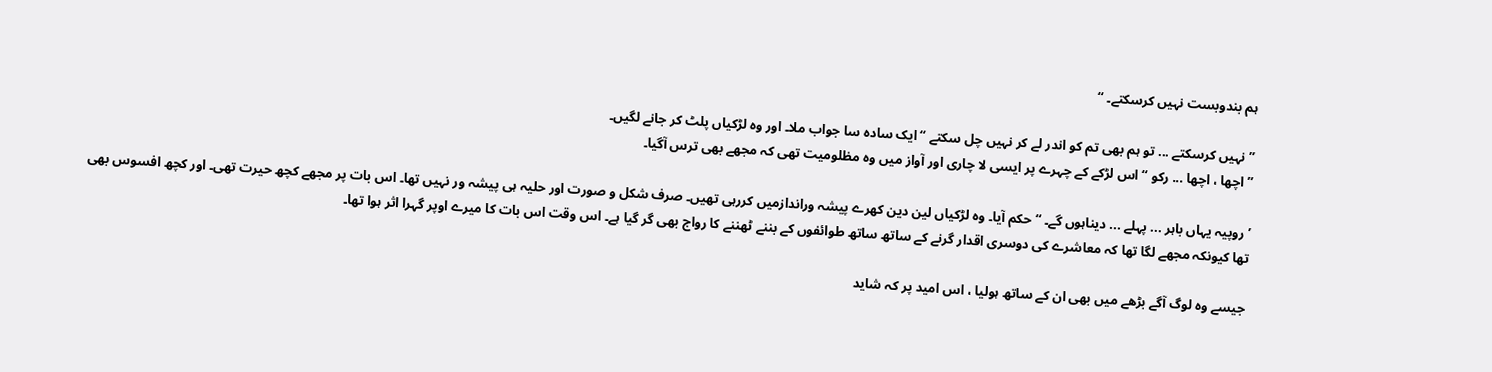ہم بندوبست نہیں کرسکتے۔ ‘‘

’’ نہیں کرسکتے ... تو ہم بھی تم کو اندر لے کر نہیں چل سکتے ‘‘ ایک سادہ سا جواب ملا۔ اور وہ لڑکیاں پلٹ کر جانے لگیں۔
’’ اچھا ، اچھا ... رکو ‘‘ اس لڑکے کے چہرے پر ایسی لا چاری اور آواز میں وہ مظلومیت تھی کہ مجھے بھی ترس آگیا۔

’ روپیہ یہاں باہر ... پہلے ... دیناہوں گے۔ ‘‘ حکم آیا۔ وہ لڑکیاں لین دین کھرے پیشہ وراندازمیں کررہی تھیں۔ صرف شکل و صورت اور حلیہ ہی پیشہ ور نہیں تھا۔ اس بات پر مجھے کچھ حیرت تھی۔ اور کچھ افسوس بھی تھا کیونکہ مجھے لگا تھا کہ معاشرے کی دوسری اقدار گرنے کے ساتھ ساتھ طوائفوں کے بننے ٹھننے کا رواج بھی گر گیا ہے۔ اس وقت اس بات کا میرے اوپر گہرا اثر ہوا تھا۔

جیسے وہ لوگ آگے بڑھے میں بھی ان کے ساتھ ہولیا ، اس امید پر کہ شاید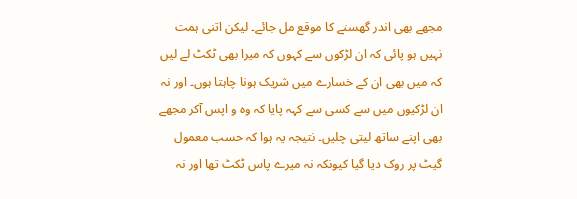مجھے بھی اندر گھسنے کا موقع مل جائے۔ لیکن اتنی ہمت نہیں ہو پائی کہ ان لڑکوں سے کہوں کہ میرا بھی ٹکٹ لے لیں کہ میں بھی ان کے خسارے میں شریک ہونا چاہتا ہوں۔ اور نہ ان لڑکیوں میں سے کسی سے کہہ پایا کہ وہ و اپس آکر مجھے بھی اپنے ساتھ لیتی چلیں۔ نتیجہ یہ ہوا کہ حسب معمول گیٹ پر روک دیا گیا کیونکہ نہ میرے پاس ٹکٹ تھا اور نہ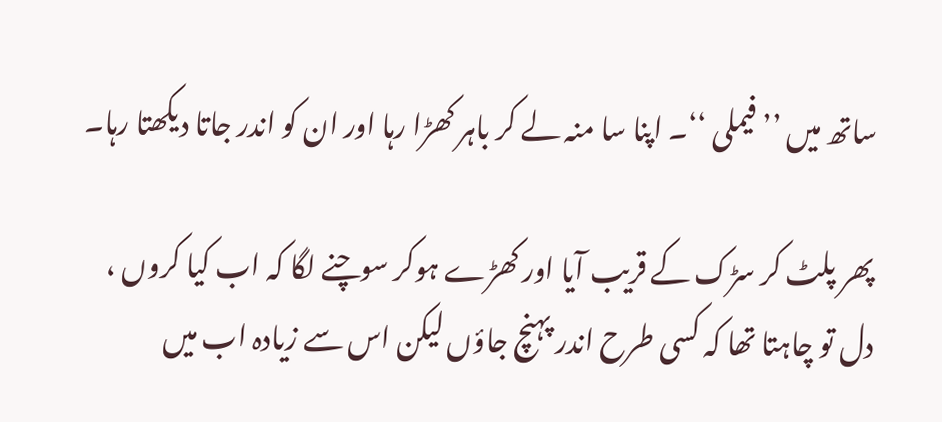ساتھ میں ’’ فیملی ‘‘۔ اپنا سا منہ لے کر باہر کھڑا رہا اور ان کو اندر جاتا دیکھتا رہا۔

پھر پلٹ کر سڑک کے قریب آیا اور کھڑے ہوکر سوچنے لگا کہ اب کیا کروں ، دل تو چاہتا تھا کہ کسی طرح اندر پہنچ جاؤں لیکن اس سے زیادہ اب میں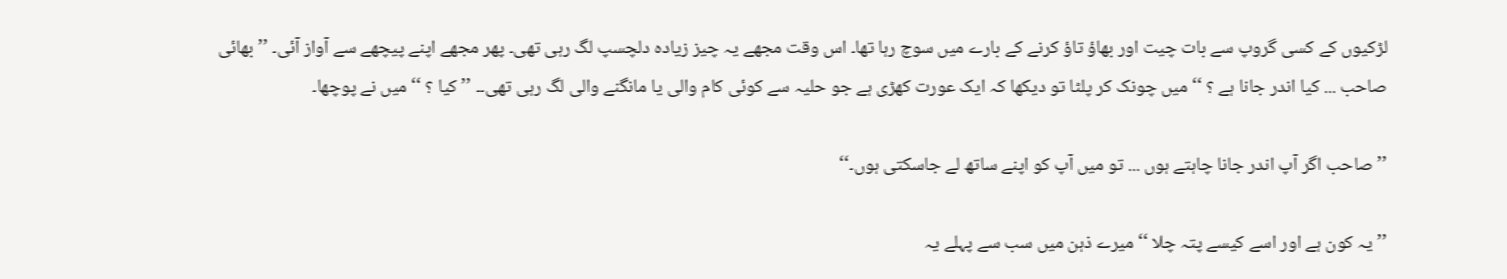لڑکیوں کے کسی گروپ سے بات چیت اور بھاؤ تاؤ کرنے کے بارے میں سوچ رہا تھا۔ اس وقت مجھے یہ چیز زیادہ دلچسپ لگ رہی تھی۔ پھر مجھے اپنے پیچھے سے آواز آئی۔ ’’ بھائی صاحب ... کیا اندر جانا ہے ؟ ‘‘ میں چونک کر پلٹا تو دیکھا کہ ایک عورت کھڑی ہے جو حلیہ سے کوئی کام والی یا مانگنے والی لگ رہی تھی۔۔ ’’ کیا ؟ ‘‘ میں نے پوچھا۔

’’ صاحب اگر آپ اندر جانا چاہتے ہوں ... تو میں آپ کو اپنے ساتھ لے جاسکتی ہوں۔‘‘

’’ یہ کون ہے اور اسے کیسے پتہ چلا ‘‘ میرے ذہن میں سب سے پہلے یہ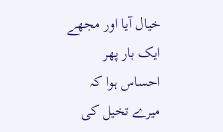خیال آیا اور مجھے ایک بار پھر احساس ہوا کہ میرے تخیل کی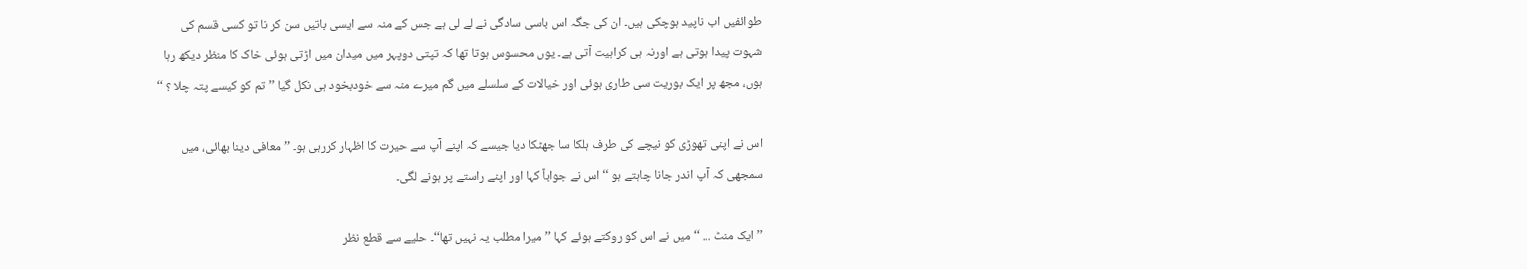طوائفیں اب ناپید ہوچکی ہیں۔ ان کی جگہ اس باسی سادگی نے لے لی ہے جس کے منہ سے ایسی باتیں سن کر نا تو کسی قسم کی شہوت پیدا ہوتی ہے اورنہ ہی کراہیت آتی ہے۔ یوں محسوس ہوتا تھا کہ تپتی دوپہر میں میدان میں اڑتی ہوئی خاک کا منظر دیکھ رہا ہوں، مجھ پر ایک بوریت سی طاری ہوئی اور خیالات کے سلسلے میں گم میرے منہ سے خودبخود ہی نکل گیا ’’ تم کو کیسے پتہ چلا ؟ ‘‘

اس نے اپنی تھوڑی کو نیچے کی طرف ہلکا سا جھٹکا دیا جیسے کہ اپنے آپ سے حیرت کا اظہار کررہی ہو۔ ’’ معافی دینا بھائی، میں سمجھی کہ آپ اندر جانا چاہتے ہو ‘‘ اس نے جواباً کہا اور اپنے راستے پر ہونے لگی۔

’’ ایک منٹ ... ‘‘ میں نے اس کو روکتے ہوئے کہا ’’ میرا مطلب یہ نہیں تھا‘‘۔ حلیے سے قطع نظر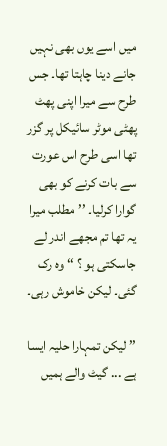میں اسے یوں بھی نہیں جانے دینا چاہتا تھا۔ جس طرح سے میرا اپنی پھٹ پھٹی موٹر سائیکل پر گزر تھا اسی طرح اس عورت سے بات کرنے کو بھی گوارا کرلیا۔ ’’مطلب میرا یہ تھا تم مجھے اندر لے جاسکتی ہو ؟ ‘‘ وہ رک گئی۔ لیکن خاموش رہی۔

’’ لیکن تمہارا حلیہ ایسا ہے ... گیٹ والے ہمیں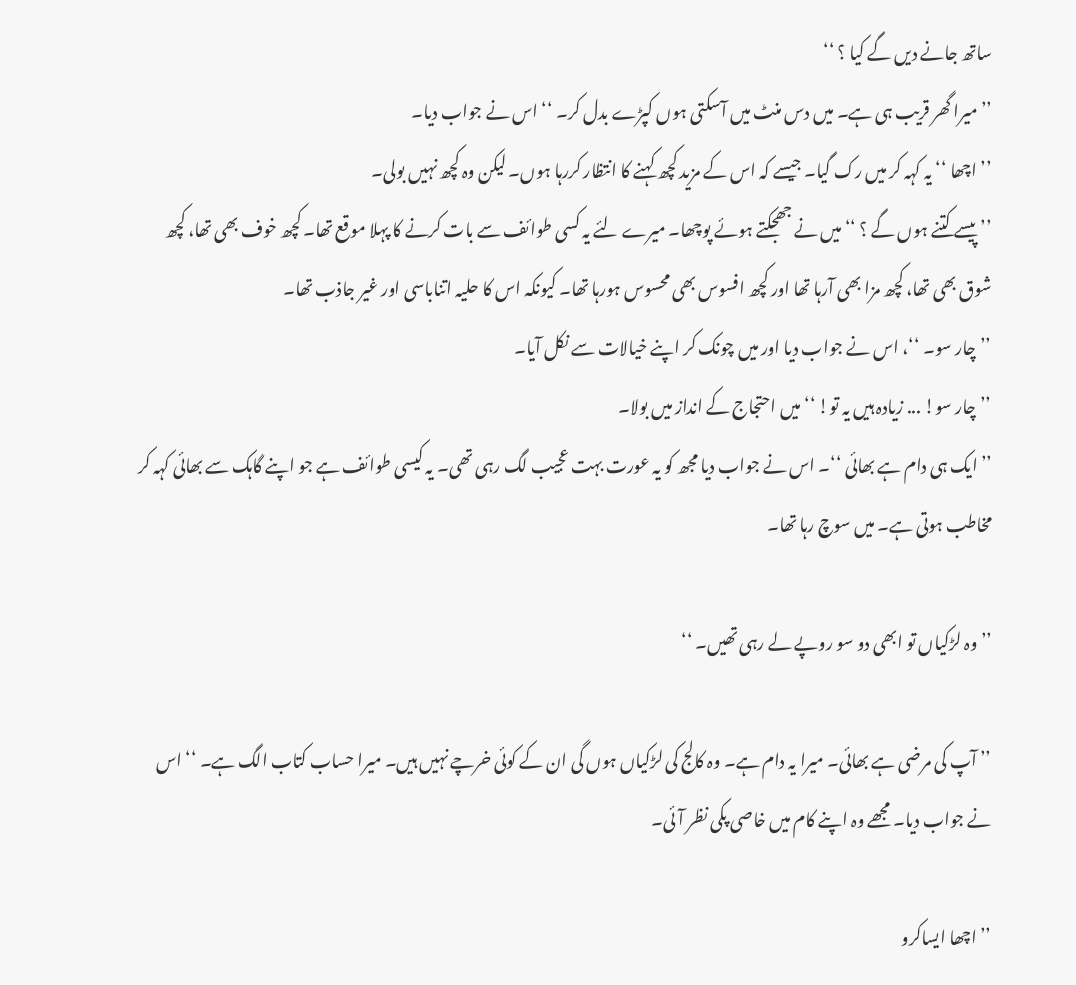ساتھ جانے دیں گے کیا ؟ ‘‘
’’ میرا گھر قریب ہی ہے۔ میں دس منٹ میں آسکتی ہوں کپڑے بدل کر۔ ‘‘ اس نے جواب دیا۔
’’ اچھا ‘‘ یہ کہہ کر میں رک گیا۔ جیسے کہ اس کے مزید کچھ کہنے کا انتظار کررہا ہوں۔ لیکن وہ کچھ نہیں بولی۔
’’ پیسے کتنے ہوں گے ؟ ‘‘ میں نے جھجکتے ہوئے پوچھا۔ میرے لئے یہ کسی طوائف سے بات کرنے کا پہلا موقع تھا۔ کچھ خوف بھی تھا، کچھ شوق بھی تھا، کچھ مزا بھی آرہا تھا اور کچھ افسوس بھی محسوس ہورہا تھا۔ کیونکہ اس کا حلیہ اتناباسی اور غیر جاذب تھا۔
’’چار سو۔ ‘‘، اس نے جواب دیا اور میں چونک کر اپنے خیالات سے نکل آیا۔
’’چار سو! ... زیادہ ہیں یہ تو! ‘‘ میں احتجاج کے انداز میں بولا۔
’’ ایک ہی دام ہے بھائی ‘‘۔ اس نے جواب دیا مجھ کو یہ عورت بہت عجیب لگ رہی تھی۔ یہ کیسی طوائف ہے جو اپنے گاہک سے بھائی کہہ کر مخاطب ہوتی ہے۔ میں سوچ رہا تھا۔

’’ وہ لڑکیاں تو ابھی دو سو روپے لے رہی تھیں۔ ‘‘

’’ آپ کی مرضی ہے بھائی۔ میرا یہ دام ہے۔ وہ کالج کی لڑکیاں ہوں گی ان کے کوئی خرچے نہیں ہیں۔ میرا حساب کتاب الگ ہے۔ ‘‘ اس نے جواب دیا۔ مجھے وہ اپنے کام میں خاصی پکی نظر آئی۔

’’ اچھا ایساکرو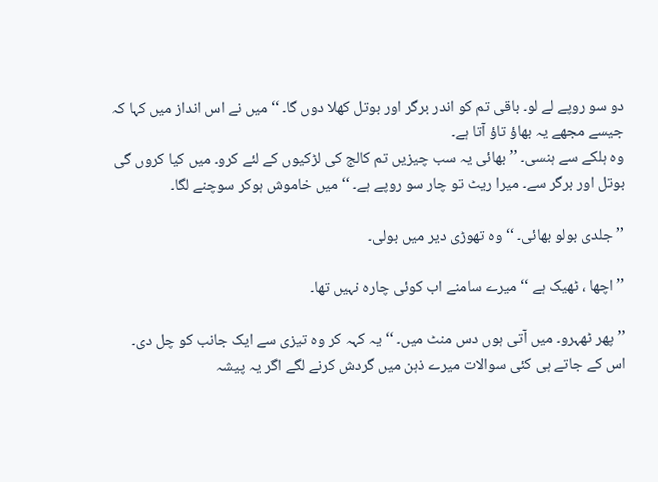دو سو روپے لے لو۔ باقی تم کو اندر برگر اور بوتل کھلا دوں گا۔ ‘‘ میں نے اس انداز میں کہا کہ جیسے مجھے یہ بھاؤ تاؤ آتا ہے۔
وہ ہلکے سے ہنسی۔ ’’ بھائی یہ سب چیزیں تم کالج کی لڑکیوں کے لئے کرو۔ میں کیا کروں گی بوتل اور برگر سے۔ میرا ریٹ تو چار سو روپے ہے۔ ‘‘ میں خاموش ہوکر سوچنے لگا۔

’’ جلدی بولو بھائی۔ ‘‘ وہ تھوڑی دیر میں بولی۔

’’ اچھا ، ٹھیک ہے ‘‘ میرے سامنے اب کوئی چارہ نہیں تھا۔

’’ پھر ٹھہرو۔ میں آتی ہوں دس منٹ میں۔ ‘‘ یہ کہہ کر وہ تیزی سے ایک جانب کو چل دی۔
اس کے جاتے ہی کئی سوالات میرے ذہن میں گردش کرنے لگے اگر یہ پیشہ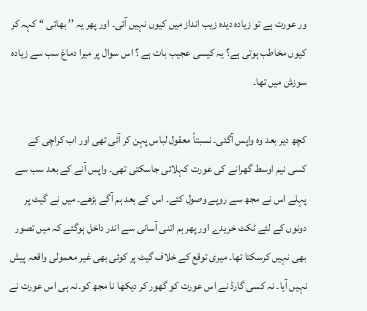ور عورت ہے تو زیادہ دیدہ زیب انداز میں کیوں نہیں آئی۔ اور پھر یہ ’’ بھائی ‘‘ کہہ کر کیوں مخاطب ہوتی ہے؟ یہ کیسی عجیب بات ہے ؟ اس سوال پر میرا دماغ سب سے زیادہ سوزش میں تھا۔

کچھ دیر بعد وہ واپس آگئی۔ نسبتاً معقول لباس پہن کر آئی تھی اور اب کراچی کے کسی نیم اوسط گھرانے کی عورت کہلائی جاسکتی تھی۔ واپس آنے کے بعد سب سے پہلے اس نے مجھ سے روپے وصول کئے۔ اس کے بعد ہم آگے بڑھے۔ میں نے گیٹ پر دونوں کے لئے ٹکٹ خریدے اور پھر ہم اتنی آسانی سے اندر داخل ہوگئے کہ میں تصور بھی نہیں کرسکتا تھا۔ میری توقع کے خلاف گیٹ پر کوئی بھی غیر معمولی واقعہ پیش نہیں آیا۔ نہ کسی گارڈ نے اس عورت کو گھور کر دیکھا نا مجھ کو۔نہ ہی اس عورت نے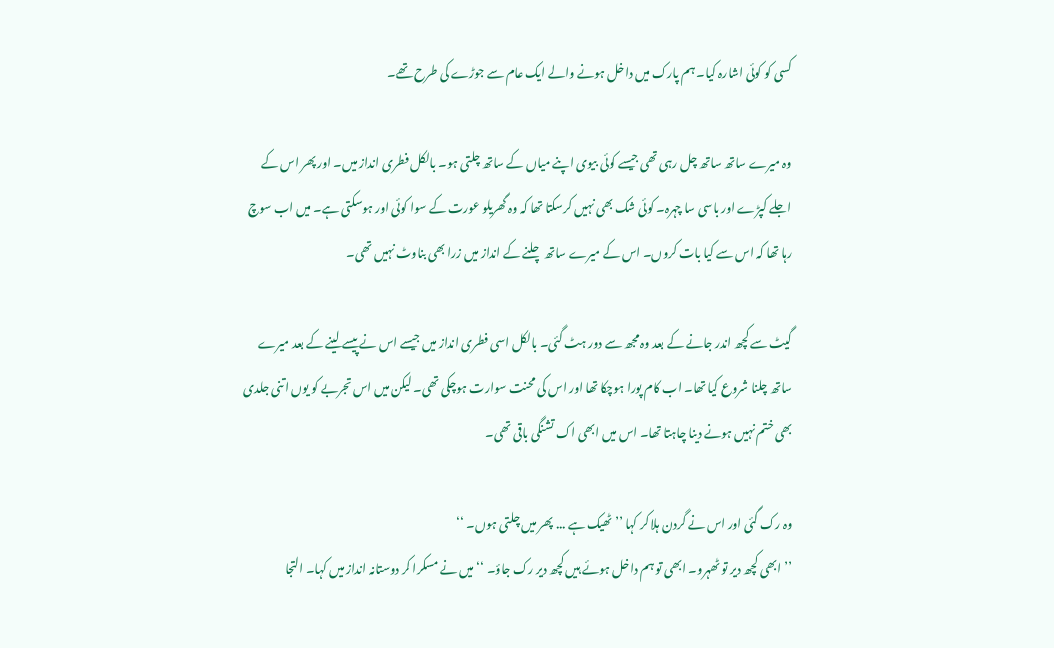کسی کو کوئی اشارہ کیا۔ ہم پارک میں داخل ہونے والے ایک عام سے جوڑے کی طرح تھے۔

وہ میرے ساتھ ساتھ چل رہی تھی جیسے کوئی بیوی اپنے میاں کے ساتھ چلتی ہو۔ بالکل فطری انداز میں۔ اور پھر اس کے اجلے کپڑے اور باسی سا چہرہ۔ کوئی شک بھی نہیں کرسکتا تھا کہ وہ گھریلو عورت کے سوا کوئی اور ہوسکتی ہے۔ میں اب سوچ رہا تھا کہ اس سے کیا بات کروں۔ اس کے میرے ساتھ چلنے کے انداز میں زرا بھی بناوٹ نہیں تھی۔

گیٹ سے کچھ اندر جانے کے بعد وہ مجھ سے دور ہٹ گئی۔ بالکل اسی فطری انداز میں جیسے اس نے پیسے لینے کے بعد میرے ساتھ چلنا شروع کیا تھا۔ اب کام پورا ہوچکا تھا اور اس کی محنت سوارت ہوچکی تھی۔ لیکن میں اس تجربے کو یوں اتنی جلدی بھی ختم نہیں ہونے دینا چاہتا تھا۔ اس میں ابھی اک تشنگی باقی تھی۔

وہ رک گئی اور اس نے گردن ہلا کر کہا ’’ ٹھیک ہے ... پھر میں چلتی ہوں۔ ‘‘
’’ ابھی کچھ دیر تو ٹھہرو۔ ابھی تو ہم داخل ہوئے ہیں کچھ دیر رک جاؤ۔ ‘‘ میں نے مسکرا کر دوستانہ انداز میں کہا۔ التجا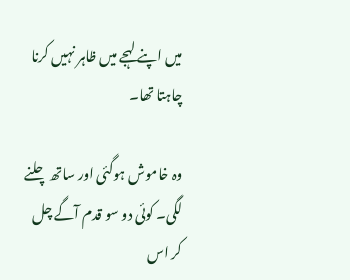میں اپنے لہجے میں ظاہر نہیں کرنا چاہتا تھا۔

وہ خاموش ہوگئی اور ساتھ چلنے لگی۔ کوئی دو سو قدم آگے چل کر اس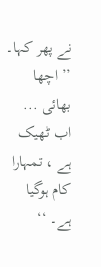نے پھر کہا۔ ’’ اچھا بھائی ... اب ٹھیک ہے ، تمہارا کام ہوگیا ہے۔ ‘‘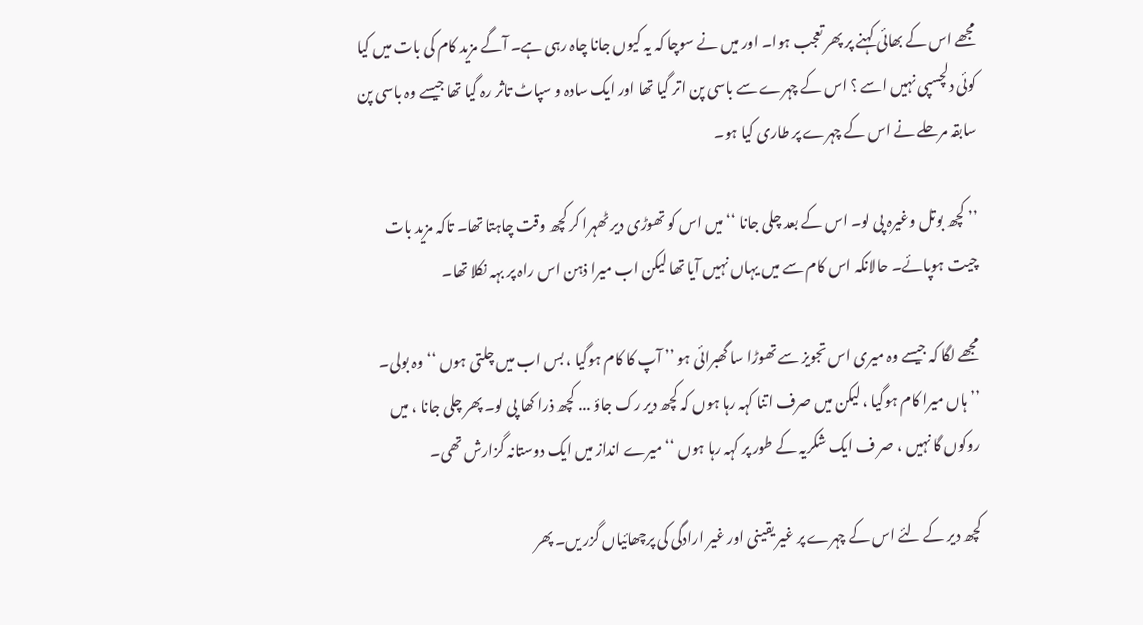مجھے اس کے بھائی کہنے پر پھر تعجب ہوا۔ اور میں نے سوچا کہ یہ کیوں جانا چاہ رہی ہے۔ آگے مزید کام کی بات میں کیا کوئی دلچسپی نہیں اسے ؟ اس کے چہرے سے باسی پن اتر گیا تھا اور ایک سادہ و سپاٹ تاثر رہ گیا تھا جیسے وہ باسی پن سابقہ مرحلے نے اس کے چہرے پر طاری کیا ہو۔

’’ کچھ بوتل وغیرہ پی لو۔ اس کے بعد چلی جانا ‘‘ میں اس کو تھوڑی دیر ٹھہرا کر کچھ وقت چاہتا تھا۔ تاکہ مزید بات چیت ہوپائے۔ حالانکہ اس کام سے میں یہاں نہیں آیا تھا لیکن اب میرا ذہن اس راہ پر بہہ نکلا تھا۔

مجھے لگا کہ جیسے وہ میری اس تجویز سے تھوڑا سا گھبرائی ہو ’’ آپ کا کام ہوگیا ، بس اب میں چلتی ہوں ‘‘ وہ بولی۔
’’ ہاں میرا کام ہوگیا ، لیکن میں صرف اتنا کہہ رہا ہوں کہ کچھ دیر رک جاؤ ... کچھ ذرا کھا پی لو۔ پھر چلی جانا ، میں روکوں گا نہیں ، صر ف ایک شکریہ کے طور پر کہہ رہا ہوں ‘‘ میرے انداز میں ایک دوستانہ گزارش تھی۔

کچھ دیر کے لئے اس کے چہرے پر غیر یقینی اور غیر ارادگی کی پرچھائیاں گزر یں۔ پھر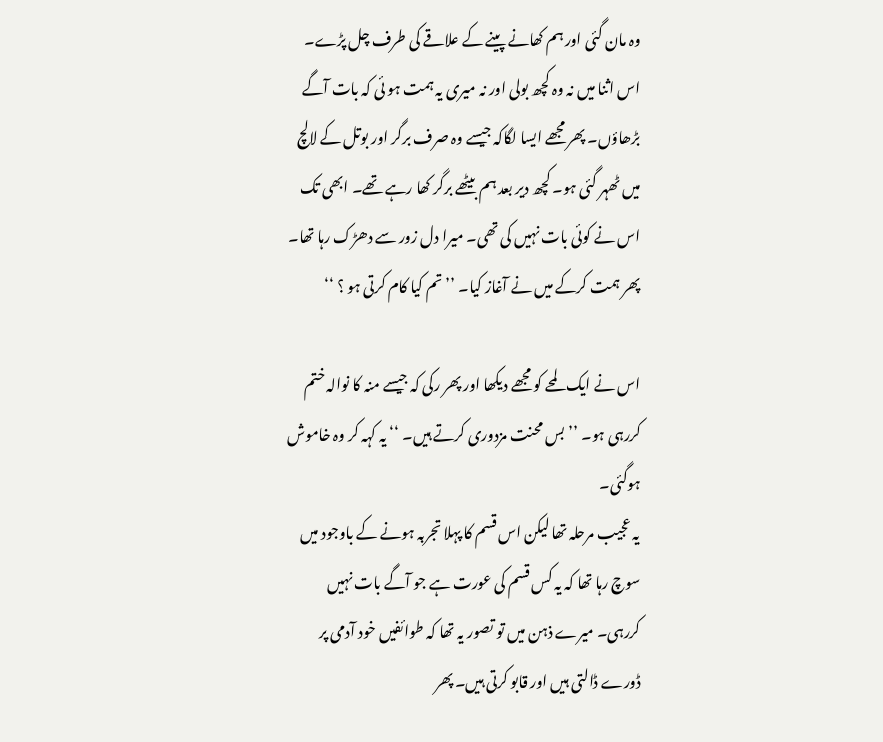وہ مان گئی اور ہم کھانے پینے کے علاقے کی طرف چل پڑے۔ اس اثنا میں نہ وہ کچھ بولی اور نہ میری یہ ہمت ہو ئی کہ بات آگے بڑھاؤں۔ پھر مجھے ایسا لگاکہ جیسے وہ صرف برگر اور بوتل کے لالچ میں ٹھہر گئی ہو۔ کچھ دیر بعد ہم بیٹھے برگر کھا رہے تھے۔ ابھی تک اس نے کوئی بات نہیں کی تھی۔ میرا دل زور سے دھڑک رہا تھا۔ پھر ہمت کرکے میں نے آغاز کیا۔ ’’ تم کیا کام کرتی ہو ؟ ‘‘

اس نے ایک لمحے کو مجھے دیکھا اور پھر رکی کہ جیسے منہ کا نوالہ ختم کررہی ہو۔ ’’ بس محنت مزدوری کرتے ہیں۔ ‘‘ یہ کہہ کر وہ خاموش ہوگئی۔
یہ عجیب مرحلہ تھا لیکن اس قسم کا پہلا تجربہ ہونے کے باوجود میں سوچ رہا تھا کہ یہ کس قسم کی عورت ہے جو آگے بات نہیں کررہی۔ میرے ذہن میں تو تصور یہ تھا کہ طوائفیں خود آدمی پر ڈورے ڈالتی ہیں اور قابو کرتی ہیں۔ پھر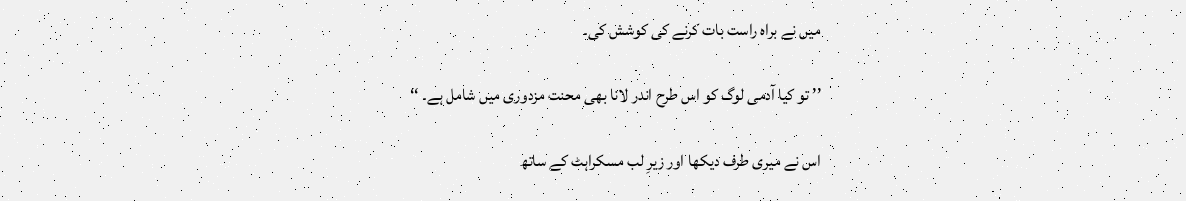میں نے براہ راست بات کرنے کی کوشش کی۔

’’ تو کیا آدمی لوگ کو اس طرح اندر لانا بھی محنت مزدوری میں شامل ہے۔ ‘‘

اس نے میری طرف دیکھا اور زیرِ لب مسکراہٹ کے ساتھ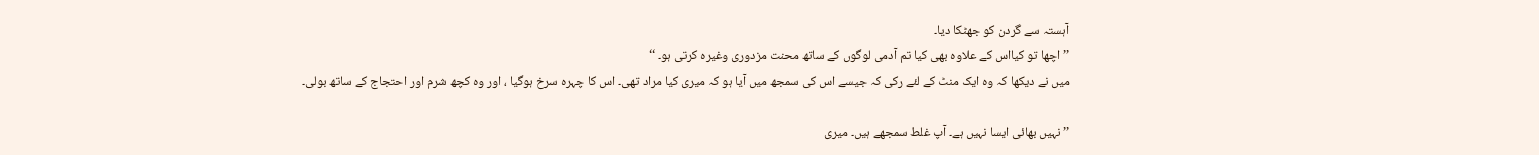آہستہ سے گردن کو جھٹکا دیا۔
’’ اچھا تو کیااس کے علاوہ بھی کیا تم آدمی لوگوں کے ساتھ محنت مزدوری وغیرہ کرتی ہو۔ ‘‘
میں نے دیکھا کہ وہ ایک منٹ کے لئے رکی کہ جیسے اس کی سمجھ میں آیا ہو کہ میری کیا مراد تھی۔ اس کا چہرہ سرخ ہوگیا ، اور وہ کچھ شرم اور احتجاج کے ساتھ بولی۔

’’ نہیں بھائی ایسا نہیں ہے۔ آپ غلط سمجھے ہیں۔ میری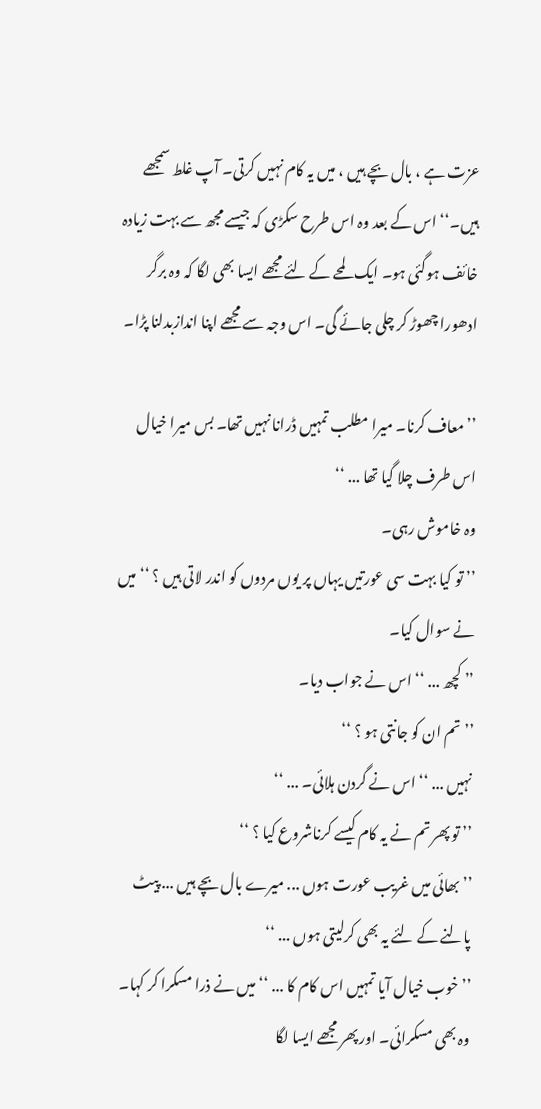عزت ہے ، بال بچے ہیں ، میں یہ کام نہیں کرتی۔ آپ غلط سمجھے ہیں۔‘‘ اس کے بعد وہ اس طرح سکڑی کہ جیسے مجھ سے بہت زیادہ خائف ہوگئی ہو۔ ایک لمحے کے لئے مجھے ایسا بھی لگا کہ وہ برگر ادھورا چھوڑ کر چلی جائے گی۔ اس وجہ سے مجھے اپنا اندازبدلنا پڑا۔

’’ معاف کرنا۔ میرا مطلب تمہیں ڈرانا نہیں تھا۔ بس میرا خیال اس طرف چلا گیا تھا ... ‘‘
وہ خاموش رہی۔
’’ تو کیا بہت سی عورتیں یہاں پر یوں مردوں کو اندر لاتی ہیں ؟ ‘‘ میں نے سوال کیا۔
’’ کچھ ... ‘‘ اس نے جواب دیا۔
’’ تم ان کو جانتی ہو ؟ ‘‘
نہیں ... ‘‘ اس نے گردن ہلائی۔ ... ‘‘
’’ تو پھر تم نے یہ کام کیسے کرناشروع کیا ؟ ‘‘
’’ بھائی میں غریب عورت ہوں ... میرے بال بچے ہیں ... پیٹ پالنے کے لئے یہ بھی کرلیتی ہوں ... ‘‘
’’ خوب خیال آیا تمہیں اس کام کا ... ‘‘ میں نے ذرا مسکرا کر کہا۔
وہ بھی مسکرائی۔ اور پھر مجھے ایسا لگا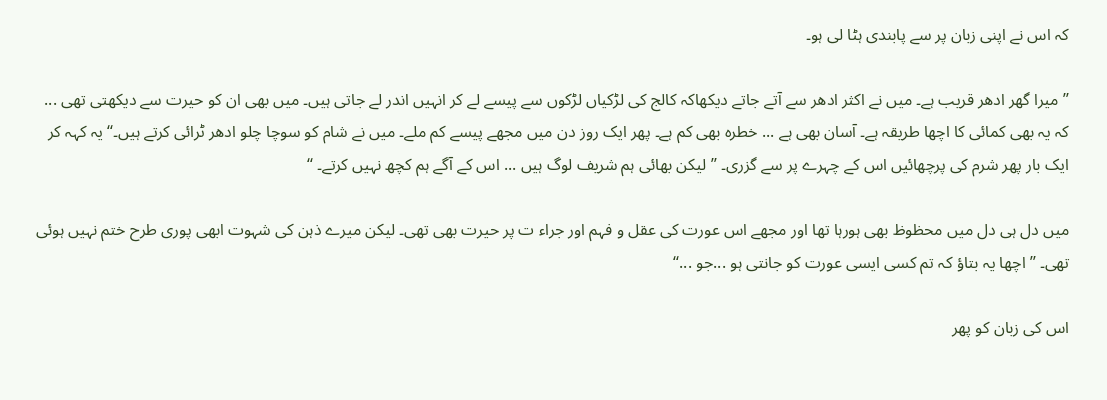کہ اس نے اپنی زبان پر سے پابندی ہٹا لی ہو۔

’’ میرا گھر ادھر قریب ہے۔ میں نے اکثر ادھر سے آتے جاتے دیکھاکہ کالج کی لڑکیاں لڑکوں سے پیسے لے کر انہیں اندر لے جاتی ہیں۔ میں بھی ان کو حیرت سے دیکھتی تھی ... کہ یہ بھی کمائی کا اچھا طریقہ ہے۔ آسان بھی ہے ... خطرہ بھی کم ہے۔ پھر ایک روز دن میں مجھے پیسے کم ملے۔ میں نے شام کو سوچا چلو ادھر ٹرائی کرتے ہیں۔‘‘ یہ کہہ کر ایک بار پھر شرم کی پرچھائیں اس کے چہرے پر سے گزری۔ ’’لیکن بھائی ہم شریف لوگ ہیں ... اس کے آگے ہم کچھ نہیں کرتے۔ ‘‘

میں دل ہی دل میں محظوظ بھی ہورہا تھا اور مجھے اس عورت کی عقل و فہم اور جراء ت پر حیرت بھی تھی۔ لیکن میرے ذہن کی شہوت ابھی پوری طرح ختم نہیں ہوئی تھی۔ ’’ اچھا یہ بتاؤ کہ تم کسی ایسی عورت کو جانتی ہو ...جو ...‘‘

اس کی زبان کو پھر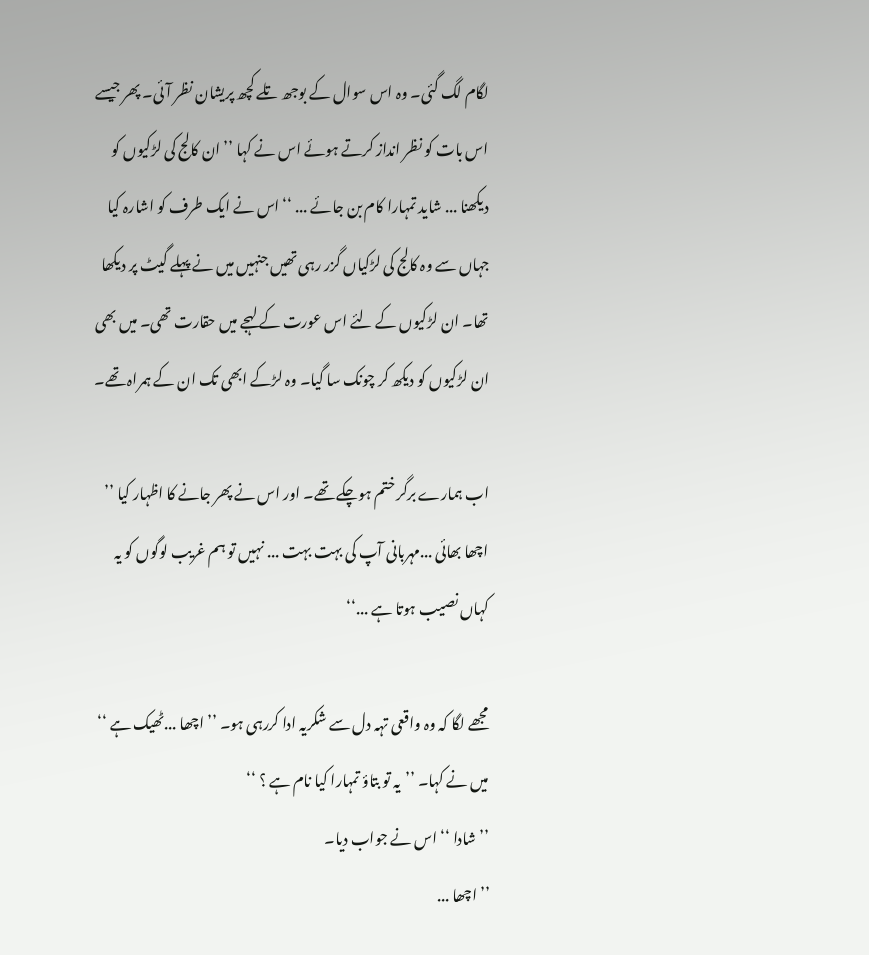لگام لگ گئی۔ وہ اس سوال کے بوجھ تلے کچھ پریشان نظر آئی۔ پھر جیسے اس بات کو نظر انداز کرتے ہوئے اس نے کہا ’’ ان کالج کی لڑکیوں کو دیکھنا ... شاید تمہارا کام بن جائے ... ‘‘ اس نے ایک طرف کو اشارہ کیا جہاں سے وہ کالج کی لڑکیاں گزر رہی تھیں جنہیں میں نے پہلے گیٹ پر دیکھا تھا۔ ان لڑکیوں کے لئے اس عورت کے لہجے میں حقارت تھی۔ میں بھی ان لڑکیوں کو دیکھ کر چونک سا گیا۔ وہ لڑکے ابھی تک ان کے ہمراہ تھے۔

اب ہمارے برگر ختم ہوچکے تھے۔ اور اس نے پھر جانے کا اظہار کیا ’’ اچھا بھائی ...مہربانی آپ کی بہت بہت ... نہیں تو ہم غریب لوگوں کو یہ کہاں نصیب ہوتا ہے ...‘‘

مجھے لگا کہ وہ واقعی تہہ دل سے شکریہ ادا کررہی ہو۔ ’’ اچھا ...ٹھیک ہے ‘‘ میں نے کہا۔ ’’یہ تو بتاؤ تمہارا کیا نام ہے ؟ ‘‘
’’ شادا ‘‘ اس نے جواب دیا۔
’’ اچھا ...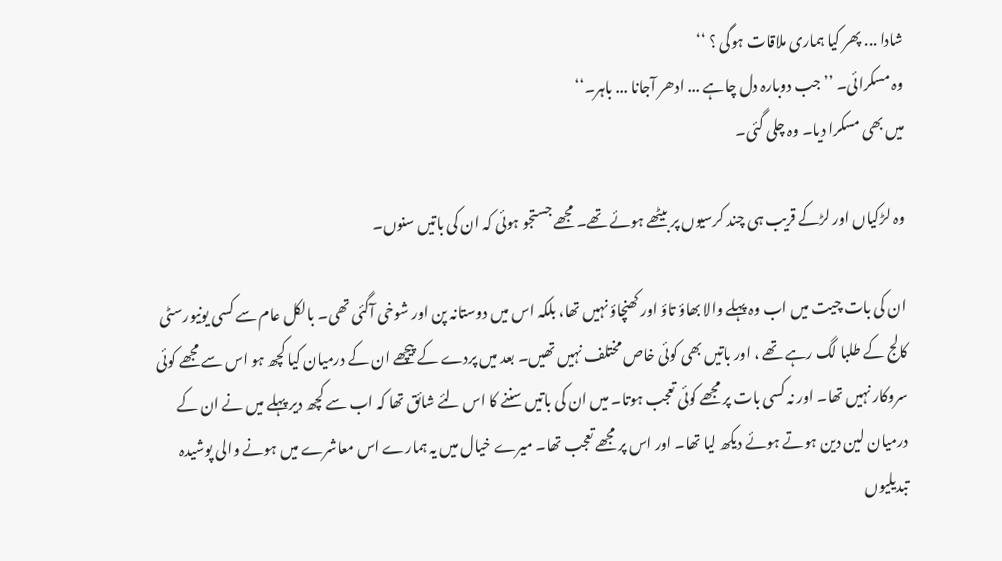شادا ... پھر کیا ہماری ملاقات ہوگی ؟ ‘‘
وہ مسکرائی۔ ’’ جب دوبارہ دل چاہے ... ادھر آجانا ... باہر۔‘‘
میں بھی مسکرا دیا۔ وہ چلی گئی۔

وہ لڑکیاں اور لڑکے قریب ہی چند کرسیوں پر بیٹھے ہوئے تھے۔ مجھے جستجو ہوئی کہ ان کی باتیں سنوں۔

ان کی بات چیت میں اب وہ پہلے والا بھاؤ تاؤ اور کھنچاؤ نہیں تھا، بلکہ اس میں دوستانہ پن اور شوخی آگئی تھی۔ بالکل عام سے کسی یونیورسٹی کالج کے طلبا لگ رہے تھے ، اور باتیں بھی کوئی خاص مختلف نہیں تھیں۔ بعد میں پردے کے پیچھے ان کے درمیان کیا کچھ ہو اس سے مجھے کوئی سروکار نہیں تھا۔ اور نہ کسی بات پر مجھے کوئی تعجب ہوتا۔ میں ان کی باتیں سننے کا اس لئے شائق تھا کہ اب سے کچھ دیر پہلے میں نے ان کے درمیان لین دین ہوتے ہوئے دیکھ لیا تھا۔ اور اس پر مجھے تعجب تھا۔ میرے خیال میں یہ ہمارے اس معاشرے میں ہونے والی پوشیدہ تبدیلیوں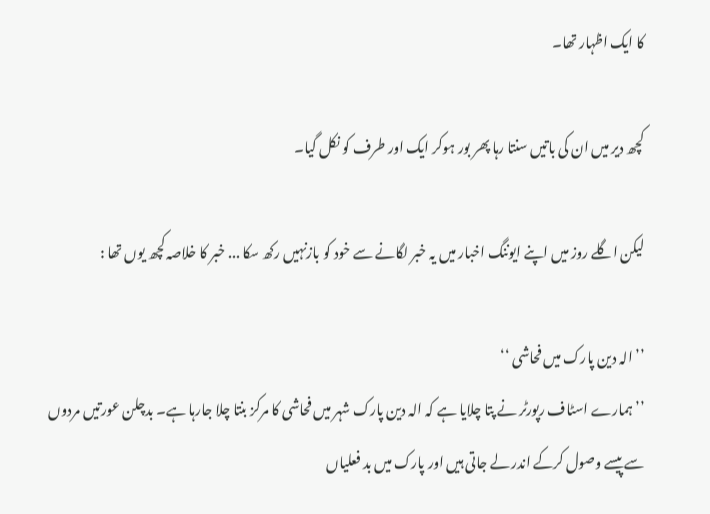کا ایک اظہار تھا۔

کچھ دیر میں ان کی باتیں سنتا رہا پھر بور ہوکر ایک اور طرف کو نکل گیا۔

لیکن اگلے روز میں اپنے ایوننگ اخبار میں یہ خبر لگانے سے خود کو بازنہیں رکھ سکا ... خبر کا خلاصہ کچھ یوں تھا :

’’ الہ دین پارک میں فحاشی ‘‘
’’ہمارے اسٹاف رپورٹر نے پتا چلایا ہے کہ الہ دین پارک شہر میں فحاشی کا مرکز بنتا چلا جارہا ہے۔ بدچلن عورتیں مردوں سے پیسے وصول کرکے اندر لے جاتی ہیں اور پارک میں بد فعلیاں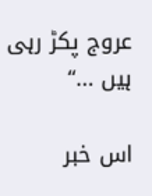عروج پکڑ رہی ہیں ...‘‘

اس خبر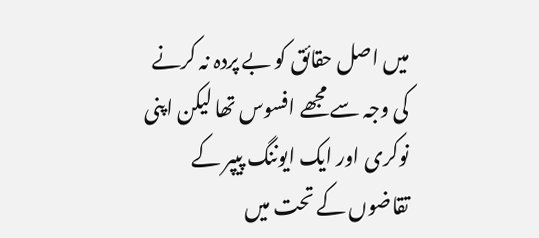میں اصل حقائق کو بے پردہ نہ کرنے کی وجہ سے مجھے افسوس تھا لیکن اپنی نوکری اور ایک ایوننگ پیپر کے تقاضوں کے تحت میں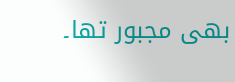بھی مجبور تھا۔